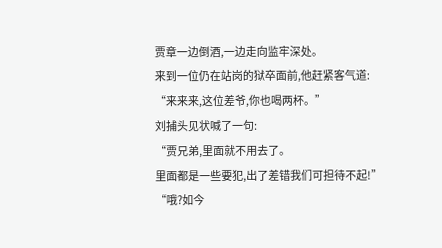贾章一边倒酒,一边走向监牢深处。
来到一位仍在站岗的狱卒面前,他赶紧客气道:
“来来来,这位差爷,你也喝两杯。”
刘捕头见状喊了一句:
“贾兄弟,里面就不用去了。
里面都是一些要犯,出了差错我们可担待不起!”
“哦?如今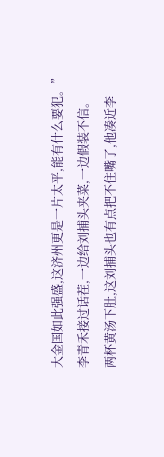大金国如此强盛,这济州更是一片太平,能有什么要犯。”
李青禾接过话茬,一边给刘捕头夹菜,一边假装不信。
两杯黄汤下肚,这刘捕头也有点把不住嘴了,他凑近李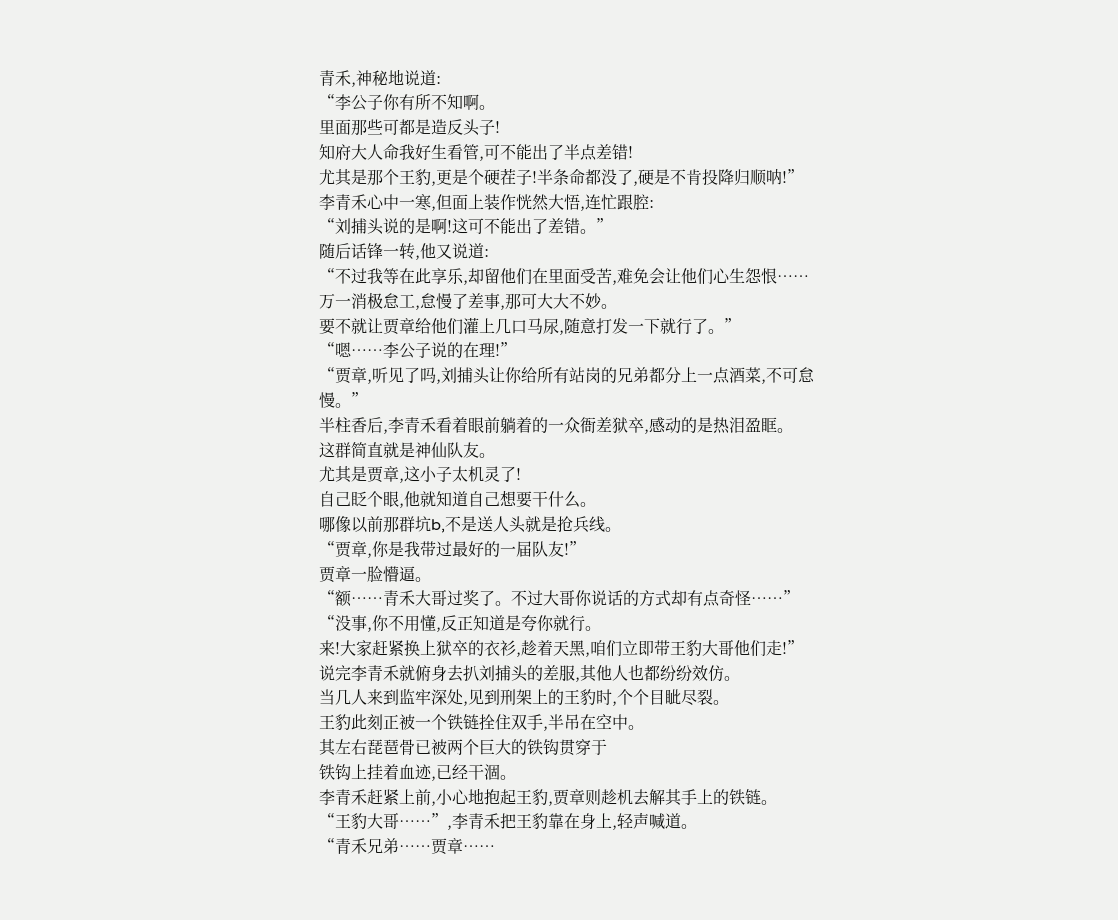青禾,神秘地说道:
“李公子你有所不知啊。
里面那些可都是造反头子!
知府大人命我好生看管,可不能出了半点差错!
尤其是那个王豹,更是个硬茬子!半条命都没了,硬是不肯投降归顺呐!”
李青禾心中一寒,但面上装作恍然大悟,连忙跟腔:
“刘捕头说的是啊!这可不能出了差错。”
随后话锋一转,他又说道:
“不过我等在此享乐,却留他们在里面受苦,难免会让他们心生怨恨……
万一消极怠工,怠慢了差事,那可大大不妙。
要不就让贾章给他们灌上几口马尿,随意打发一下就行了。”
“嗯……李公子说的在理!”
“贾章,听见了吗,刘捕头让你给所有站岗的兄弟都分上一点酒菜,不可怠慢。”
半柱香后,李青禾看着眼前躺着的一众衙差狱卒,感动的是热泪盈眶。
这群简直就是神仙队友。
尤其是贾章,这小子太机灵了!
自己眨个眼,他就知道自己想要干什么。
哪像以前那群坑b,不是送人头就是抢兵线。
“贾章,你是我带过最好的一届队友!”
贾章一脸懵逼。
“额……青禾大哥过奖了。不过大哥你说话的方式却有点奇怪……”
“没事,你不用懂,反正知道是夸你就行。
来!大家赶紧换上狱卒的衣衫,趁着天黑,咱们立即带王豹大哥他们走!”
说完李青禾就俯身去扒刘捕头的差服,其他人也都纷纷效仿。
当几人来到监牢深处,见到刑架上的王豹时,个个目眦尽裂。
王豹此刻正被一个铁链拴住双手,半吊在空中。
其左右琵琶骨已被两个巨大的铁钩贯穿于
铁钩上挂着血迹,已经干涸。
李青禾赶紧上前,小心地抱起王豹,贾章则趁机去解其手上的铁链。
“王豹大哥……”,李青禾把王豹靠在身上,轻声喊道。
“青禾兄弟……贾章……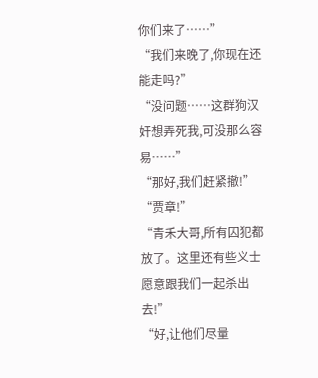你们来了……”
“我们来晚了,你现在还能走吗?”
“没问题……这群狗汉奸想弄死我,可没那么容易……”
“那好,我们赶紧撤!”
“贾章!”
“青禾大哥,所有囚犯都放了。这里还有些义士愿意跟我们一起杀出去!”
“好,让他们尽量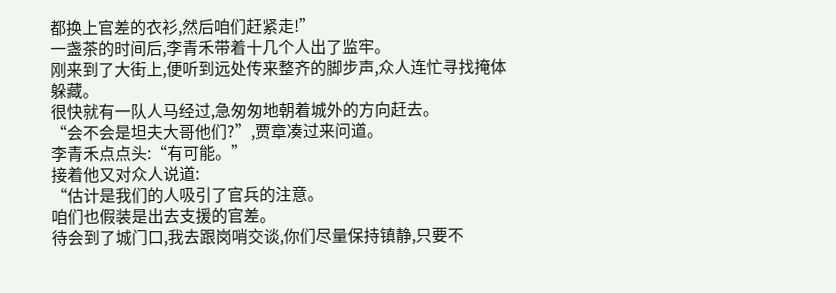都换上官差的衣衫,然后咱们赶紧走!”
一盏茶的时间后,李青禾带着十几个人出了监牢。
刚来到了大街上,便听到远处传来整齐的脚步声,众人连忙寻找掩体躲藏。
很快就有一队人马经过,急匆匆地朝着城外的方向赶去。
“会不会是坦夫大哥他们?”,贾章凑过来问道。
李青禾点点头:“有可能。”
接着他又对众人说道:
“估计是我们的人吸引了官兵的注意。
咱们也假装是出去支援的官差。
待会到了城门口,我去跟岗哨交谈,你们尽量保持镇静,只要不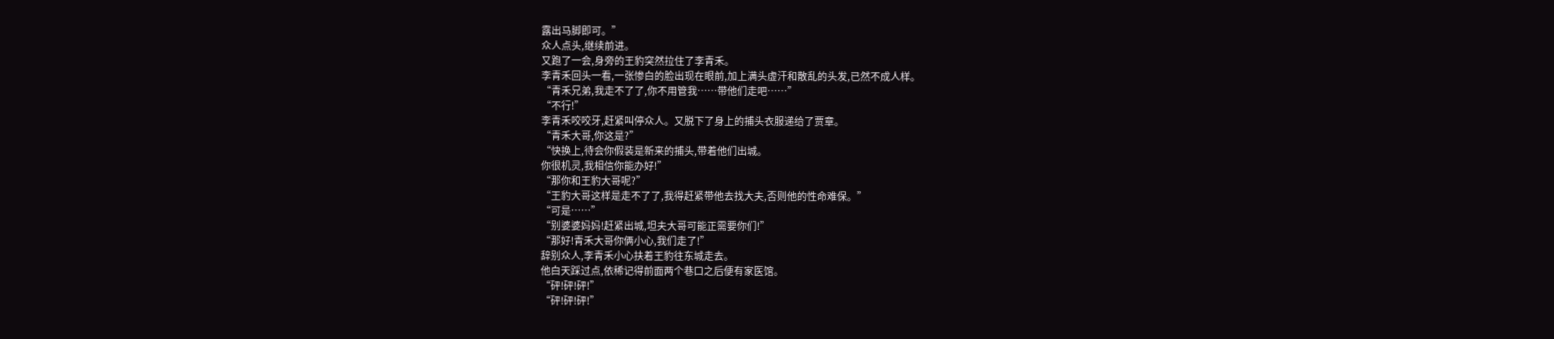露出马脚即可。”
众人点头,继续前进。
又跑了一会,身旁的王豹突然拉住了李青禾。
李青禾回头一看,一张惨白的脸出现在眼前,加上满头虚汗和散乱的头发,已然不成人样。
“青禾兄弟,我走不了了,你不用管我……带他们走吧……”
“不行!”
李青禾咬咬牙,赶紧叫停众人。又脱下了身上的捕头衣服递给了贾章。
“青禾大哥,你这是?”
“快换上,待会你假装是新来的捕头,带着他们出城。
你很机灵,我相信你能办好!”
“那你和王豹大哥呢?”
“王豹大哥这样是走不了了,我得赶紧带他去找大夫,否则他的性命难保。”
“可是……”
“别婆婆妈妈!赶紧出城,坦夫大哥可能正需要你们!”
“那好!青禾大哥你俩小心,我们走了!”
辞别众人,李青禾小心扶着王豹往东城走去。
他白天踩过点,依稀记得前面两个巷口之后便有家医馆。
“砰!砰!砰!”
“砰!砰!砰!”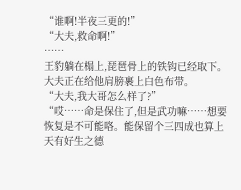“谁啊!半夜三更的!”
“大夫,救命啊!”
……
王豹躺在榻上,琵琶骨上的铁钩已经取下。
大夫正在给他肩膀裹上白色布带。
“大夫,我大哥怎么样了?”
“哎……命是保住了,但是武功嘛……想要恢复是不可能咯。能保留个三四成也算上天有好生之德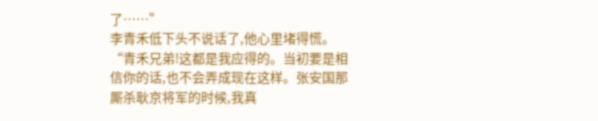了……”
李青禾低下头不说话了,他心里堵得慌。
“青禾兄弟!这都是我应得的。当初要是相信你的话,也不会弄成现在这样。张安国那厮杀耿京将军的时候,我真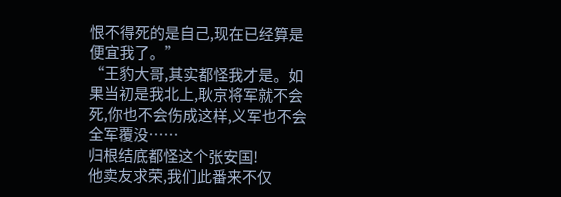恨不得死的是自己,现在已经算是便宜我了。”
“王豹大哥,其实都怪我才是。如果当初是我北上,耿京将军就不会死,你也不会伤成这样,义军也不会全军覆没……
归根结底都怪这个张安国!
他卖友求荣,我们此番来不仅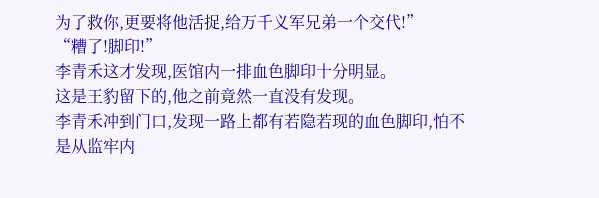为了救你,更要将他活捉,给万千义军兄弟一个交代!”
“糟了!脚印!”
李青禾这才发现,医馆内一排血色脚印十分明显。
这是王豹留下的,他之前竟然一直没有发现。
李青禾冲到门口,发现一路上都有若隐若现的血色脚印,怕不是从监牢内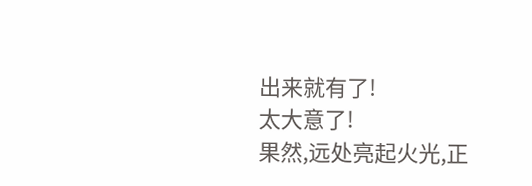出来就有了!
太大意了!
果然,远处亮起火光,正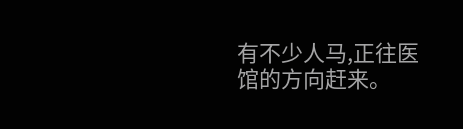有不少人马,正往医馆的方向赶来。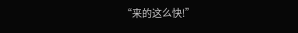“来的这么快!”